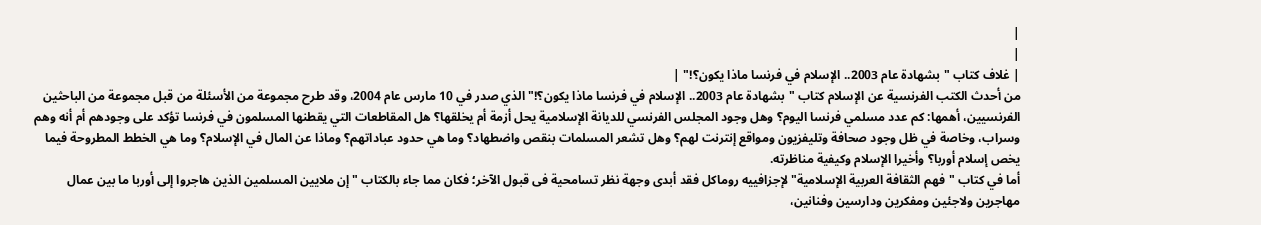|
|
| غلاف كتاب "بشهادة عام 2003.. الإسلام في فرنسا ماذا يكون؟!" |
من أحدث الكتب الفرنسية عن الإسلام كتاب "بشهادة عام 2003.. الإسلام في فرنسا ماذا يكون؟!" الذي صدر في 10 مارس عام 2004، وقد طرح مجموعة من الأسئلة من قبل مجموعة من الباحثين الفرنسيين، أهمها: كم عدد مسلمي فرنسا اليوم؟ وهل وجود المجلس الفرنسي للديانة الإسلامية يحل أزمة أم يخلقها؟ هل المقاطعات التي يقطنها المسلمون في فرنسا تؤكد على وجودهم أم أنه وهم وسراب، وخاصة في ظل وجود صحافة وتليفزيون ومواقع إنترنت لهم؟ وهل تشعر المسلمات بنقص واضطهاد؟ وما هي حدود عباداتهم؟ وماذا عن المال في الإسلام؟ وما هي الخطط المطروحة فيما يخص إسلام أوربا؟ وأخيرا الإسلام وكيفية مناظرته.
أما في كتاب "فهم الثقافة العربية الإسلامية" لإجزافييه روماكل فقد أبدى وجهة نظر تسامحية فى قبول الآخر؛ فكان مما جاء بالكتاب "إن ملايين المسلمين الذين هاجروا إلى أوربا ما بين عمال مهاجرين ولاجئين ومفكرين ودارسين وفنانين،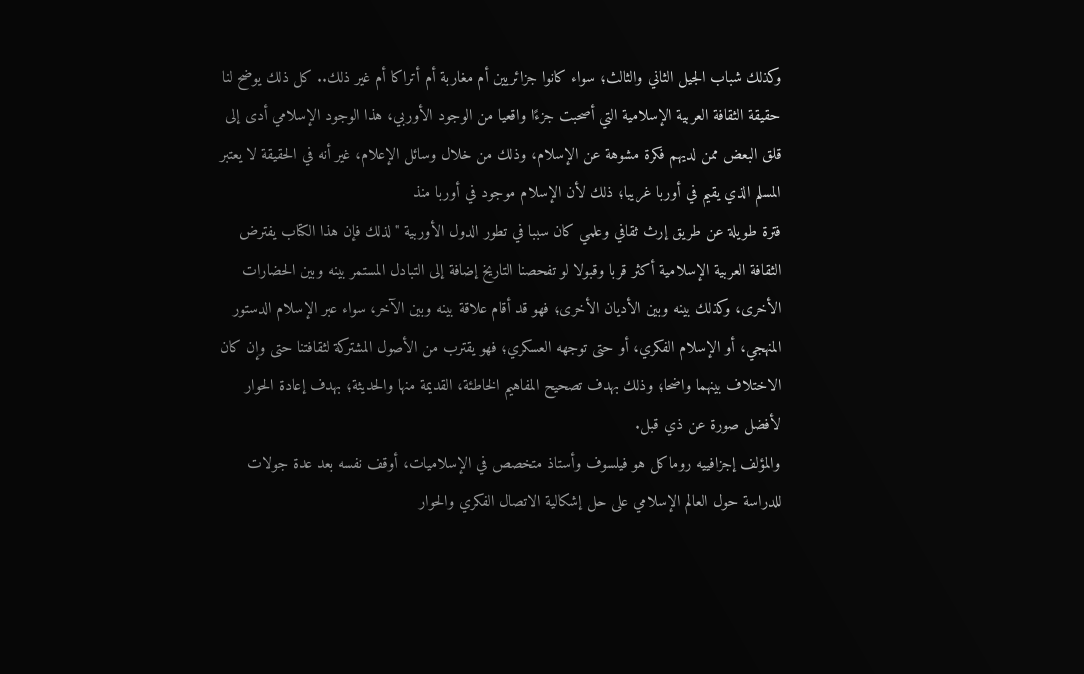وكذلك شباب الجيل الثاني والثالث؛ سواء كانوا جزائريين أم مغاربة أم أتراكا أم غير ذلك.. كل ذلك يوضح لنا حقيقة الثقافة العربية الإسلامية التي أصحبت جزءًا واقعيا من الوجود الأوربي، هذا الوجود الإسلامي أدى إلى قلق البعض ممن لديهم فكرة مشوهة عن الإسلام، وذلك من خلال وسائل الإعلام، غير أنه في الحقيقة لا يعتبر المسلم الذي يقيم في أوربا غريبا؛ ذلك لأن الإسلام موجود في أوربا منذ
فترة طويلة عن طريق إرث ثقافي وعلمي كان سببا في تطور الدول الأوربية "لذلك فإن هذا الكتاب يفترض الثقافة العربية الإسلامية أكثر قربا وقبولا لو تفحصنا التاريخ إضافة إلى التبادل المستمر بينه وبين الحضارات الأخرى، وكذلك بينه وبين الأديان الأخرى؛ فهو قد أقام علاقة بينه وبين الآخر، سواء عبر الإسلام الدستور المنهجي، أو الإسلام الفكري، أو حتى توجهه العسكري؛ فهو يقترب من الأصول المشتركة لثقافتنا حتى وإن كان الاختلاف بينهما واضحا؛ وذلك بهدف تصحيح المفاهيم الخاطئة، القديمة منها والحديثة؛ بهدف إعادة الحوار لأفضل صورة عن ذي قبل.
والمؤلف إجزافييه روماكل هو فيلسوف وأستاذ متخصص في الإسلاميات، أوقف نفسه بعد عدة جولات للدراسة حول العالم الإسلامي على حل إشكالية الاتصال الفكري والحوار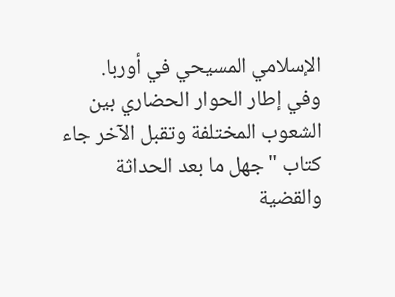الإسلامي المسيحي في أوربا.
وفي إطار الحوار الحضاري بين الشعوب المختلفة وتقبل الآخر جاء كتاب "جهل ما بعد الحداثة والقضية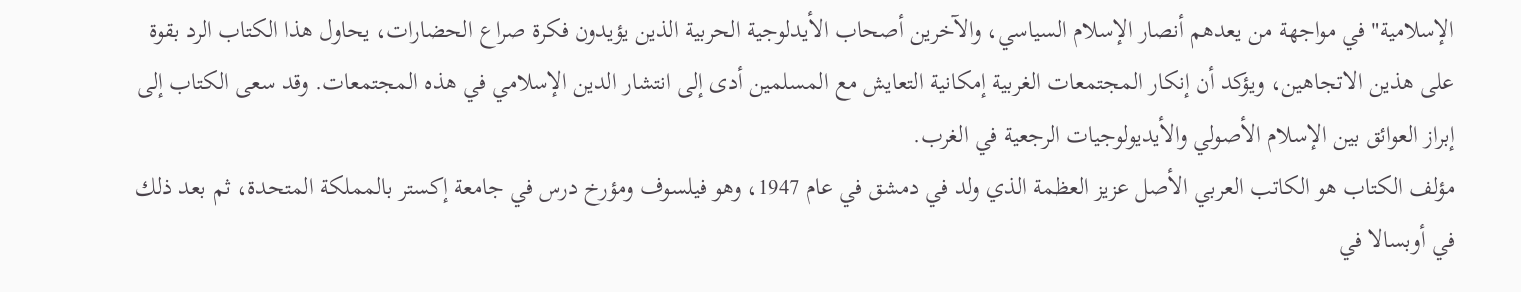الإسلامية" في مواجهة من يعدهم أنصار الإسلام السياسي، والآخرين أصحاب الأيدلوجية الحربية الذين يؤيدون فكرة صراع الحضارات، يحاول هذا الكتاب الرد بقوة على هذين الاتجاهين، ويؤكد أن إنكار المجتمعات الغربية إمكانية التعايش مع المسلمين أدى إلى انتشار الدين الإسلامي في هذه المجتمعات. وقد سعى الكتاب إلى إبراز العوائق بين الإسلام الأصولي والأيديولوجيات الرجعية في الغرب.
مؤلف الكتاب هو الكاتب العربي الأصل عزيز العظمة الذي ولد في دمشق في عام 1947، وهو فيلسوف ومؤرخ درس في جامعة إكستر بالمملكة المتحدة، ثم بعد ذلك في أوبسالا في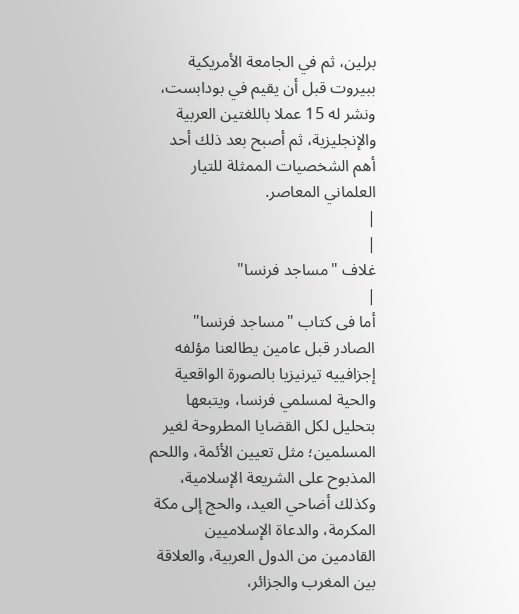برلين، ثم في الجامعة الأمريكية ببيروت قبل أن يقيم في بودابست، ونشر له 15 عملا باللغتين العربية والإنجليزية، ثم أصبح بعد ذلك أحد أهم الشخصيات الممثلة للتيار العلماني المعاصر.
|
|
غلاف "مساجد فرنسا"
|
أما فى كتاب "مساجد فرنسا" الصادر قبل عامين يطالعنا مؤلفه إجزافييه تيرنيزيا بالصورة الواقعية والحية لمسلمي فرنسا، ويتبعها بتحليل لكل القضايا المطروحة لغير المسلمين؛ مثل تعيين الأئمة، واللحم المذبوح على الشريعة الإسلامية، وكذلك أضاحي العيد، والحج إلى مكة المكرمة، والدعاة الإسلاميين القادمين من الدول العربية، والعلاقة بين المغرب والجزائر،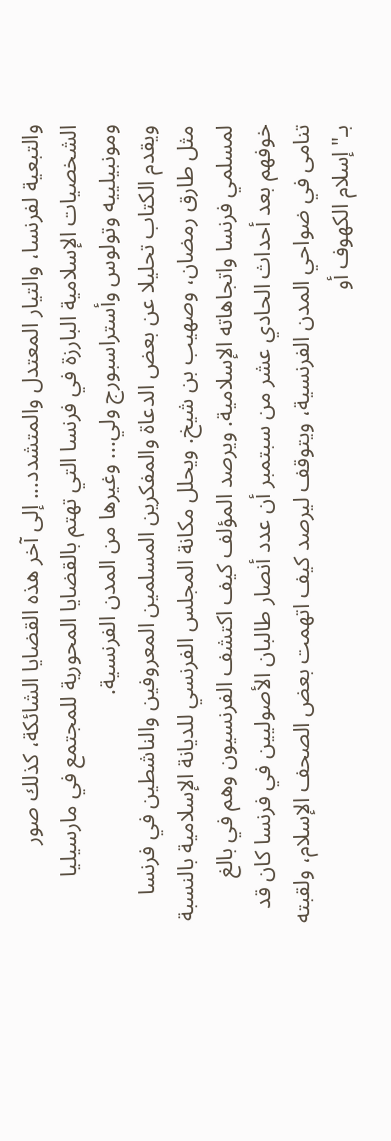والتبعية لفرنسا، والتيار المعتدل والمتشدد... إلى آخر هذه القضايا الشائكة، كذلك صور الشخصيات الإسلامية البارزة في فرنسا التي تهتم بالقضايا المحورية للمجتمع في مارسيليا ومونبيلييه وتولوس وأستراسبورج ولي... وغيرها من المدن الفرنسية.
ويقدم الكتاب تحليلا عن بعض الدعاة والمفكرين المسلمين المعروفين والناشطين في فرنسا مثل طارق رمضان، وصهيب بن شيخ. ويحلل مكانة المجلس الفرنسي للديانة الإسلامية بالنسبة لمسلمي فرنسا واتجاهاته الإسلامية. ويرصد المؤلف كيف اكتشف الفرنسيون وهم في بالغ خوفهم بعد أحداث الحادي عشر من سبتمبر أن عدد أنصار طالبان الأصوليين في فرنسا كان قد تنامى في ضواحي المدن الفرنسية، ويتوقف ليرصد كيف اتهمت بعض الصحف الإسلام، ولقبته بـ"إسلام الكهوف أو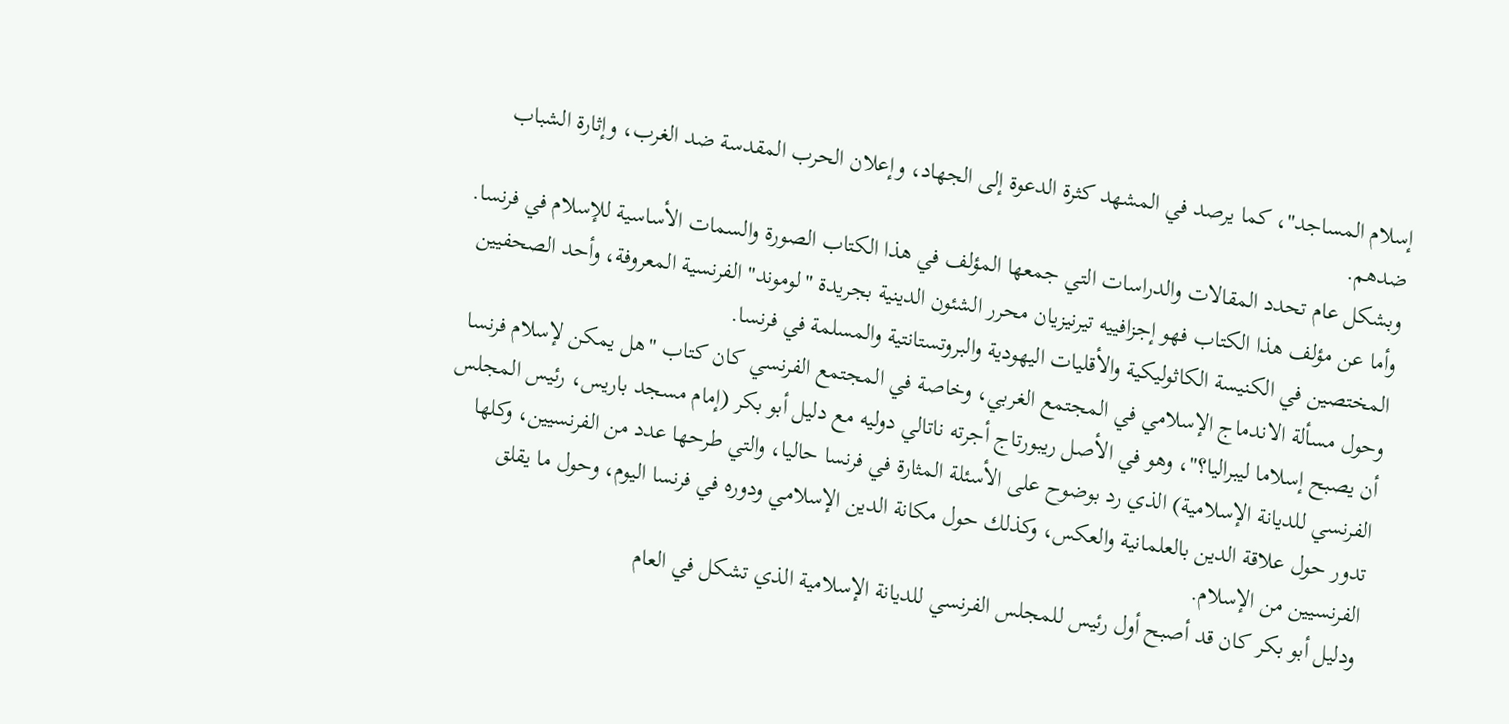إسلام المساجد"، كما يرصد في المشهد كثرة الدعوة إلى الجهاد، وإعلان الحرب المقدسة ضد الغرب، وإثارة الشباب ضدهم.
وبشكل عام تحدد المقالات والدراسات التي جمعها المؤلف في هذا الكتاب الصورة والسمات الأساسية للإسلام في فرنسا.
وأما عن مؤلف هذا الكتاب فهو إجزافييه تيرنيزيان محرر الشئون الدينية بجريدة "لوموند" الفرنسية المعروفة، وأحد الصحفيين المختصين في الكنيسة الكاثوليكية والأقليات اليهودية والبروتستانتية والمسلمة في فرنسا.
وحول مسألة الاندماج الإسلامي في المجتمع الغربي، وخاصة في المجتمع الفرنسي كان كتاب "هل يمكن لإسلام فرنسا أن يصبح إسلاما ليبراليا؟"، وهو في الأصل ريبورتاج أجرته ناتالي دوليه مع دليل أبو بكر (إمام مسجد باريس، رئيس المجلس الفرنسي للديانة الإسلامية) الذي رد بوضوح على الأسئلة المثارة في فرنسا حاليا، والتي طرحها عدد من الفرنسيين، وكلها تدور حول علاقة الدين بالعلمانية والعكس، وكذلك حول مكانة الدين الإسلامي ودوره في فرنسا اليوم، وحول ما يقلق الفرنسيين من الإسلام.
ودليل أبو بكر كان قد أصبح أول رئيس للمجلس الفرنسي للديانة الإسلامية الذي تشكل في العام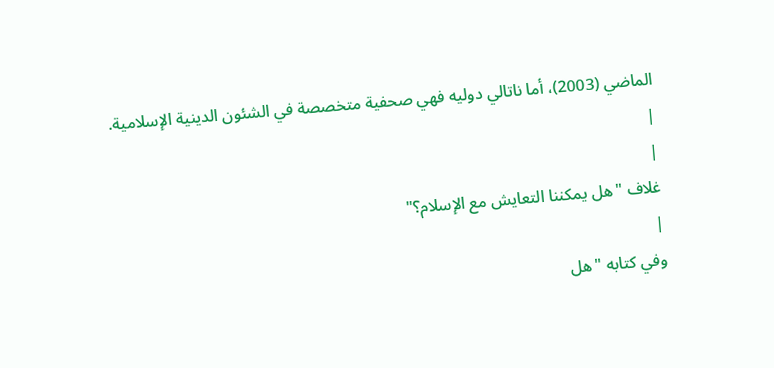الماضي (2003)، أما ناتالي دوليه فهي صحفية متخصصة في الشئون الدينية الإسلامية.
|
|
غلاف "هل يمكننا التعايش مع الإسلام؟"
|
وفي كتابه "هل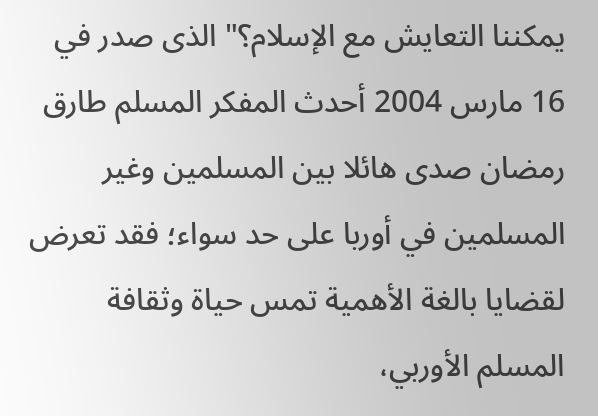يمكننا التعايش مع الإسلام؟" الذى صدر في 16 مارس 2004 أحدث المفكر المسلم طارق رمضان صدى هائلا بين المسلمين وغير المسلمين في أوربا على حد سواء؛ فقد تعرض لقضايا بالغة الأهمية تمس حياة وثقافة المسلم الأوربي،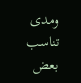ومدى تناسب بعض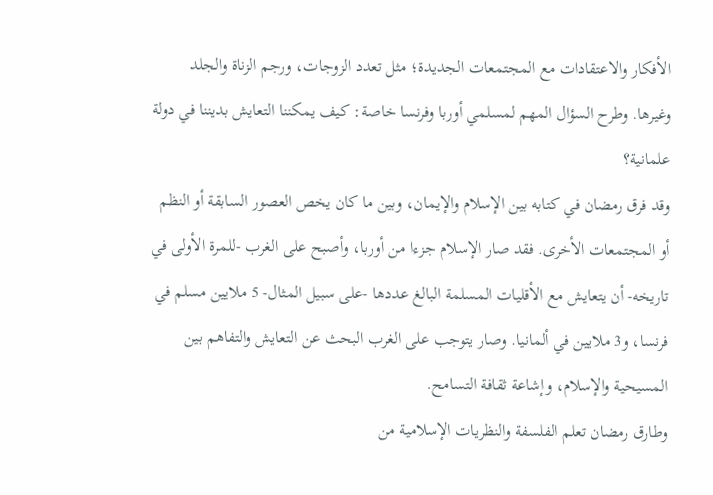الأفكار والاعتقادات مع المجتمعات الجديدة؛ مثل تعدد الزوجات، ورجم الزناة والجلد وغيرها. وطرح السؤال المهم لمسلمي أوربا وفرنسا خاصة: كيف يمكننا التعايش بديننا في دولة علمانية؟
وقد فرق رمضان في كتابه بين الإسلام والإيمان، وبين ما كان يخص العصور السابقة أو النظم أو المجتمعات الأخرى. فقد صار الإسلام جزءا من أوربا، وأصبح على الغرب -للمرة الأولى في تاريخه- أن يتعايش مع الأقليات المسلمة البالغ عددها -على سبيل المثال- 5 ملايين مسلم في فرنسا، و3 ملايين في ألمانيا. وصار يتوجب على الغرب البحث عن التعايش والتفاهم بين المسيحية والإسلام، وإشاعة ثقافة التسامح.
وطارق رمضان تعلم الفلسفة والنظريات الإسلامية من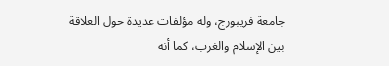جامعة فريبورج، وله مؤلفات عديدة حول العلاقة بين الإسلام والغرب، كما أنه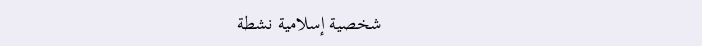شخصية إسلامية نشطة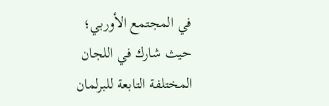في المجتمع الأوربي؛ حيث شارك في اللجان المختلفة التابعة للبرلمان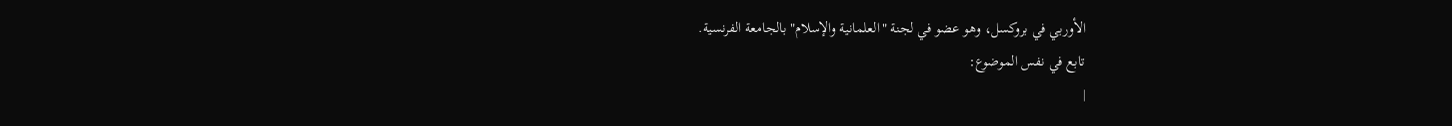الأوربي في بروكسل، وهو عضو في لجنة "العلمانية والإسلام" بالجامعة الفرنسية.
تابع في نفس الموضوع:
|